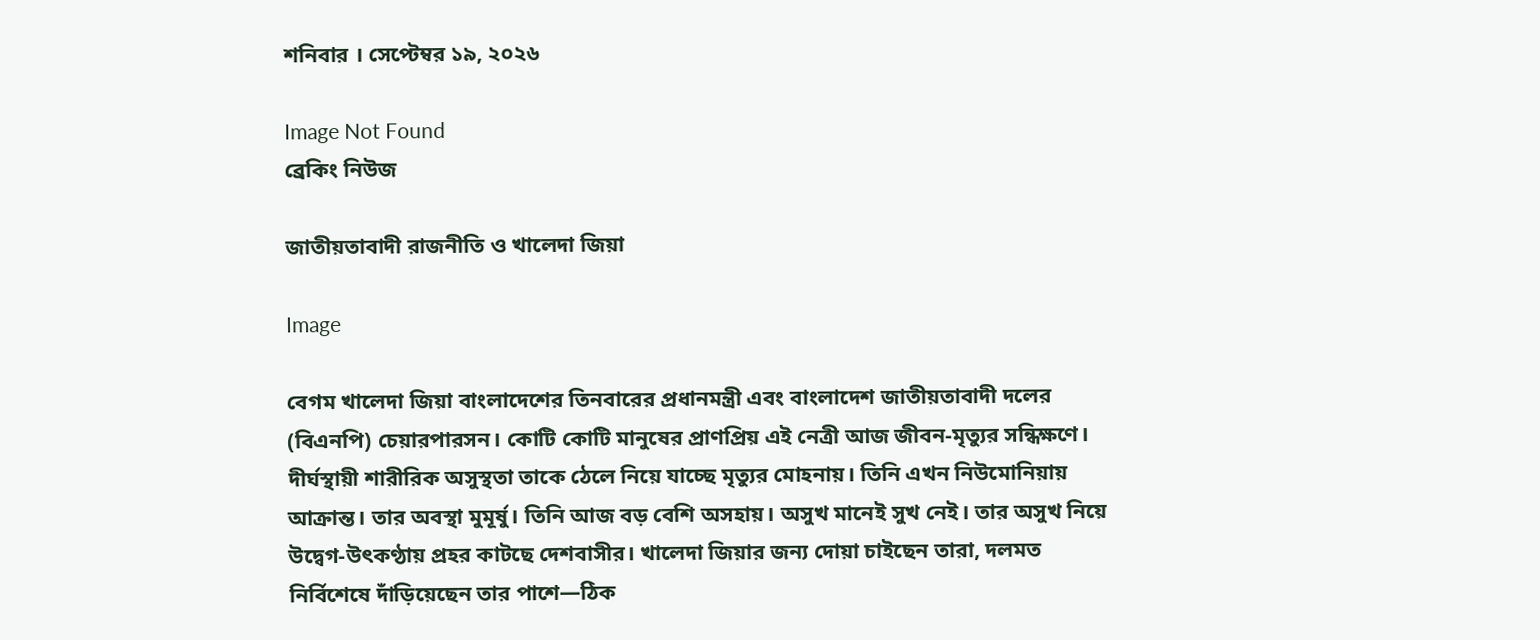শনিবার । সেপ্টেম্বর ১৯, ২০২৬

Image Not Found
ব্রেকিং নিউজ

জাতীয়তাবাদী রাজনীতি ও খালেদা জিয়া

Image

বেগম খালেদা জিয়া বাংলাদেশের তিনবারের প্রধানমন্ত্রী এবং বাংলাদেশ জাতীয়তাবাদী দলের (বিএনপি) চেয়ারপারসন। কোটি কোটি মানুষের প্রাণপ্রিয় এই নেত্রী আজ জীবন-মৃত্যুর সন্ধিক্ষণে। দীর্ঘস্থায়ী শারীরিক অসুস্থতা তাকে ঠেলে নিয়ে যাচ্ছে মৃত্যুর মোহনায়। তিনি এখন নিউমোনিয়ায় আক্রান্ত। তার অবস্থা মুমূর্ষু। তিনি আজ বড় বেশি অসহায়। অসুখ মানেই সুখ নেই। তার অসুখ নিয়ে উদ্বেগ-উৎকণ্ঠায় প্রহর কাটছে দেশবাসীর। খালেদা জিয়ার জন্য দোয়া চাইছেন তারা, দলমত নির্বিশেষে দাঁড়িয়েছেন তার পাশে—ঠিক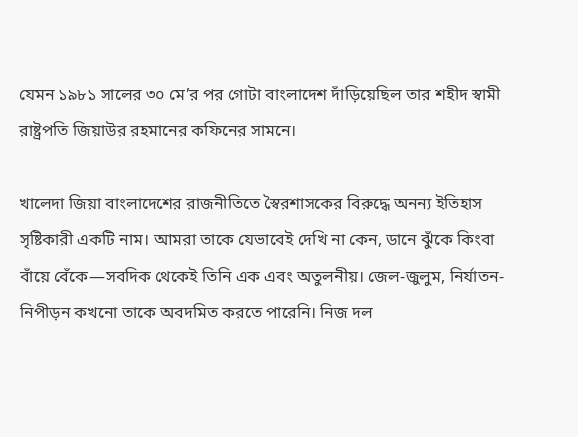যেমন ১৯৮১ সালের ৩০ মে’র পর গোটা বাংলাদেশ দাঁড়িয়েছিল তার শহীদ স্বামী রাষ্ট্রপতি জিয়াউর রহমানের কফিনের সামনে।

খালেদা জিয়া বাংলাদেশের রাজনীতিতে স্বৈরশাসকের বিরুদ্ধে অনন্য ইতিহাস সৃষ্টিকারী একটি নাম। আমরা তাকে যেভাবেই দেখি না কেন, ডানে ঝুঁকে কিংবা বাঁয়ে বেঁকে—সবদিক থেকেই তিনি এক এবং অতুলনীয়। জেল-জুলুম, নির্যাতন-নিপীড়ন কখনো তাকে অবদমিত করতে পারেনি। নিজ দল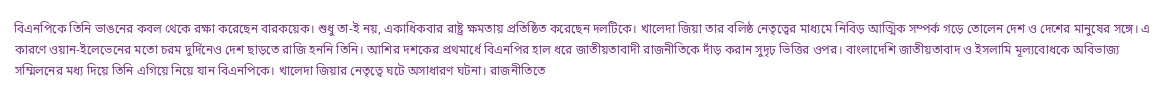বিএনপিকে তিনি ভাঙনের কবল থেকে রক্ষা করেছেন বারকয়েক। শুধু তা-ই নয়, একাধিকবার রাষ্ট্র ক্ষমতায় প্রতিষ্ঠিত করেছেন দলটিকে। খালেদা জিয়া তার বলিষ্ঠ নেতৃত্বের মাধ্যমে নিবিড় আত্মিক সম্পর্ক গড়ে তোলেন দেশ ও দেশের মানুষের সঙ্গে। এ কারণে ওয়ান-ইলেভেনের মতো চরম দুর্দিনেও দেশ ছাড়তে রাজি হননি তিনি। আশির দশকের প্রথমার্ধে বিএনপির হাল ধরে জাতীয়তাবাদী রাজনীতিকে দাঁড় করান সুদৃঢ় ভিত্তির ওপর। বাংলাদেশি জাতীয়তাবাদ ও ইসলামি মূল্যবোধকে অবিভাজ্য সম্মিলনের মধ্য দিয়ে তিনি এগিয়ে নিয়ে যান বিএনপিকে। খালেদা জিয়ার নেতৃত্বে ঘটে অসাধারণ ঘটনা। রাজনীতিতে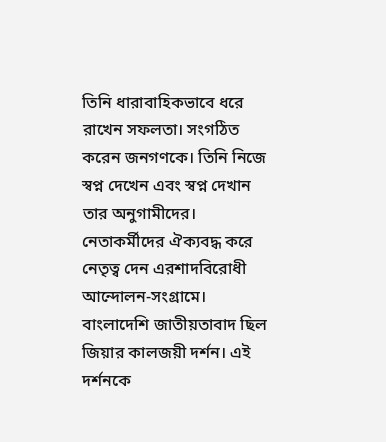তিনি ধারাবাহিকভাবে ধরে রাখেন সফলতা। সংগঠিত করেন জনগণকে। তিনি নিজে স্বপ্ন দেখেন এবং স্বপ্ন দেখান তার অনুগামীদের। নেতাকর্মীদের ঐক্যবদ্ধ করে নেতৃত্ব দেন এরশাদবিরোধী আন্দোলন-সংগ্রামে। বাংলাদেশি জাতীয়তাবাদ ছিল জিয়ার কালজয়ী দর্শন। এই দর্শনকে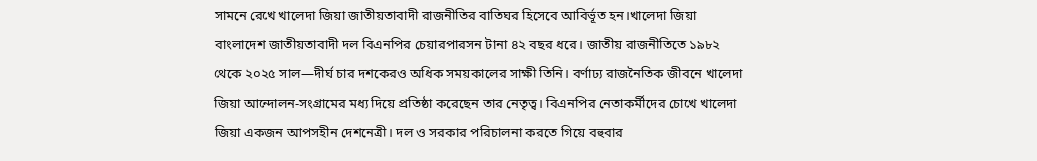সামনে রেখে খালেদা জিয়া জাতীয়তাবাদী রাজনীতির বাতিঘর হিসেবে আবির্ভূত হন।খালেদা জিয়া বাংলাদেশ জাতীয়তাবাদী দল বিএনপির চেয়ারপারসন টানা ৪২ বছর ধরে। জাতীয় রাজনীতিতে ১৯৮২ থেকে ২০২৫ সাল—দীর্ঘ চার দশকেরও অধিক সময়কালের সাক্ষী তিনি। বর্ণাঢ্য রাজনৈতিক জীবনে খালেদা জিয়া আন্দোলন-সংগ্রামের মধ্য দিয়ে প্রতিষ্ঠা করেছেন তার নেতৃত্ব। বিএনপির নেতাকর্মীদের চোখে খালেদা জিয়া একজন আপসহীন দেশনেত্রী। দল ও সরকার পরিচালনা করতে গিয়ে বহুবার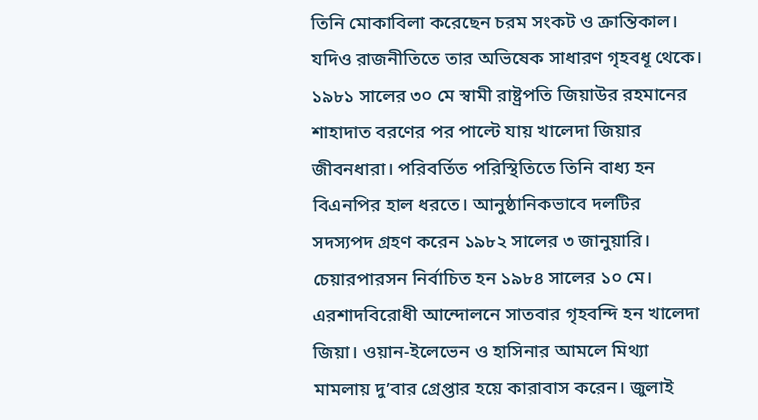তিনি মোকাবিলা করেছেন চরম সংকট ও ক্রান্তিকাল। যদিও রাজনীতিতে তার অভিষেক সাধারণ গৃহবধূ থেকে। ১৯৮১ সালের ৩০ মে স্বামী রাষ্ট্রপতি জিয়াউর রহমানের শাহাদাত বরণের পর পাল্টে যায় খালেদা জিয়ার জীবনধারা। পরিবর্তিত পরিস্থিতিতে তিনি বাধ্য হন বিএনপির হাল ধরতে। আনুষ্ঠানিকভাবে দলটির সদস্যপদ গ্রহণ করেন ১৯৮২ সালের ৩ জানুয়ারি। চেয়ারপারসন নির্বাচিত হন ১৯৮৪ সালের ১০ মে। এরশাদবিরোধী আন্দোলনে সাতবার গৃহবন্দি হন খালেদা জিয়া। ওয়ান-ইলেভেন ও হাসিনার আমলে মিথ্যা মামলায় দু’বার গ্রেপ্তার হয়ে কারাবাস করেন। জুলাই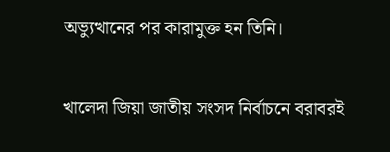অভ্যুত্থানের পর কারামুক্ত হন তিনি।

খালেদা জিয়া জাতীয় সংসদ নির্বাচনে বরাবরই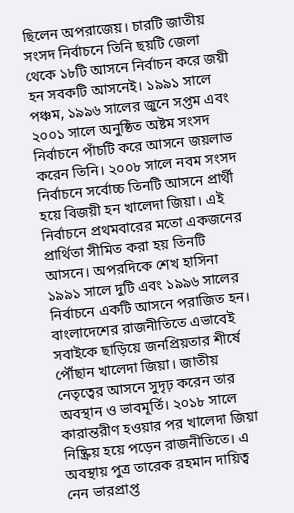ছিলেন অপরাজেয়। চারটি জাতীয় সংসদ নির্বাচনে তিনি ছয়টি জেলা থেকে ১৮টি আসনে নির্বাচন করে জয়ী হন সবকটি আসনেই। ১৯৯১ সালে পঞ্চম, ১৯৯৬ সালের জুনে সপ্তম এবং ২০০১ সালে অনুষ্ঠিত অষ্টম সংসদ নির্বাচনে পাঁচটি করে আসনে জয়লাভ করেন তিনি। ২০০৮ সালে নবম সংসদ নির্বাচনে সর্বোচ্চ তিনটি আসনে প্রার্থী হয়ে বিজয়ী হন খালেদা জিয়া। এই নির্বাচনে প্রথমবারের মতো একজনের প্রার্থিতা সীমিত করা হয় তিনটি আসনে। অপরদিকে শেখ হাসিনা ১৯৯১ সালে দুটি এবং ১৯৯৬ সালের নির্বাচনে একটি আসনে পরাজিত হন। বাংলাদেশের রাজনীতিতে এভাবেই সবাইকে ছাড়িয়ে জনপ্রিয়তার শীর্ষে পৌঁছান খালেদা জিয়া। জাতীয় নেতৃত্বের আসনে সুদৃঢ় করেন তার অবস্থান ও ভাবমূর্তি। ২০১৮ সালে কারান্তরীণ হওয়ার পর খালেদা জিয়া নিষ্ক্রিয় হয়ে পড়েন রাজনীতিতে। এ অবস্থায় পুত্র তারেক রহমান দায়িত্ব নেন ভারপ্রাপ্ত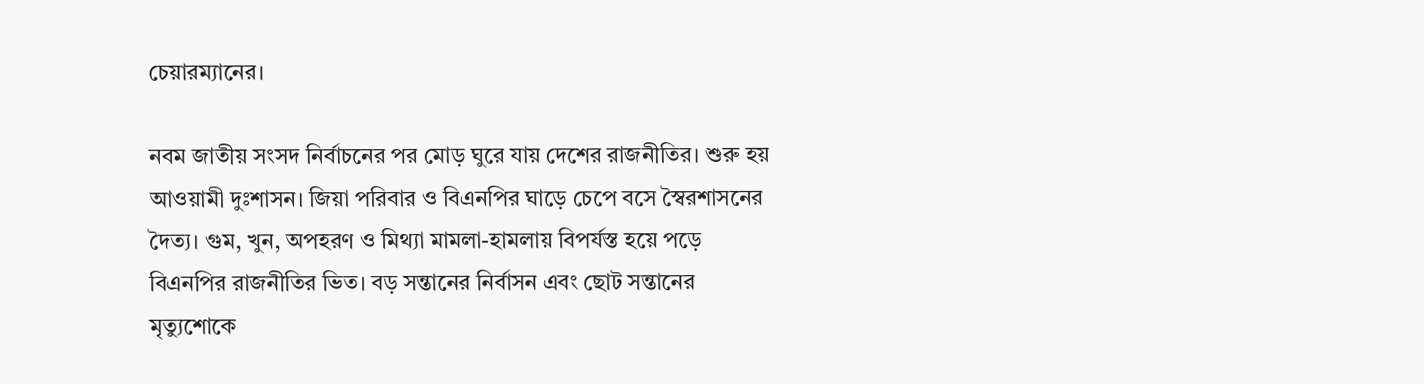চেয়ারম্যানের।

নবম জাতীয় সংসদ নির্বাচনের পর মোড় ঘুরে যায় দেশের রাজনীতির। শুরু হয় আওয়ামী দুঃশাসন। জিয়া পরিবার ও বিএনপির ঘাড়ে চেপে বসে স্বৈরশাসনের দৈত্য। গুম, খুন, অপহরণ ও মিথ্যা মামলা-হামলায় বিপর্যস্ত হয়ে পড়ে বিএনপির রাজনীতির ভিত। বড় সন্তানের নির্বাসন এবং ছোট সন্তানের মৃত্যুশোকে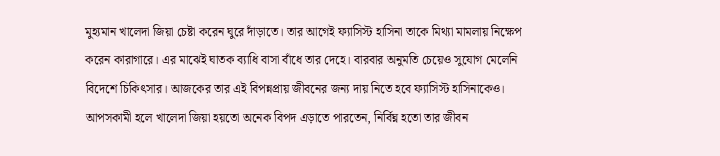মুহ্যমান খালেদা জিয়া চেষ্টা করেন ঘুরে দাঁড়াতে। তার আগেই ফ্যাসিস্ট হাসিনা তাকে মিথ্যা মামলায় নিক্ষেপ করেন কারাগারে। এর মাঝেই ঘাতক ব্যাধি বাসা বাঁধে তার দেহে। বারবার অনুমতি চেয়েও সুযোগ মেলেনি বিদেশে চিকিৎসার। আজকের তার এই বিপন্নপ্রায় জীবনের জন্য দায় নিতে হবে ফ্যাসিস্ট হাসিনাকেও। আপসকামী হলে খালেদা জিয়া হয়তো অনেক বিপদ এড়াতে পারতেন, নির্বিঘ্ন হতো তার জীবন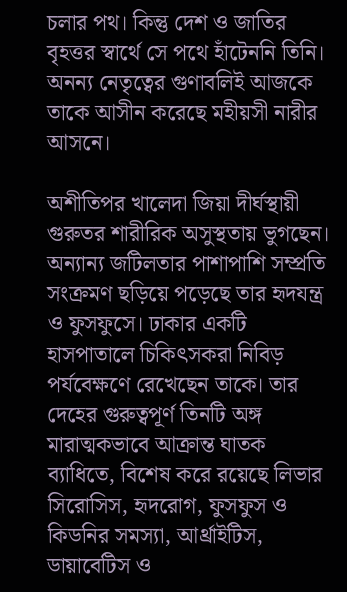চলার পথ। কিন্তু দেশ ও জাতির বৃহত্তর স্বার্থে সে পথে হাঁটেননি তিনি। অনন্য নেতৃত্বের গুণাবলিই আজকে তাকে আসীন করেছে মহীয়সী নারীর আসনে।

অশীতিপর খালেদা জিয়া দীর্ঘস্থায়ী গুরুতর শারীরিক অসুস্থতায় ভুগছেন। অন্যান্য জটিলতার পাশাপাশি সম্প্রতি সংক্রমণ ছড়িয়ে পড়েছে তার হৃদযন্ত্র ও ফুসফুসে। ঢাকার একটি হাসপাতালে চিকিৎসকরা নিবিড় পর্যবেক্ষণে রেখেছেন তাকে। তার দেহের গুরুত্বপূর্ণ তিনটি অঙ্গ মারাত্মকভাবে আক্রান্ত ঘাতক ব্যাধিতে, বিশেষ করে রয়েছে লিভার সিরোসিস, হৃদরোগ, ফুসফুস ও কিডনির সমস্যা, আর্থ্রাইটিস, ডায়াবেটিস ও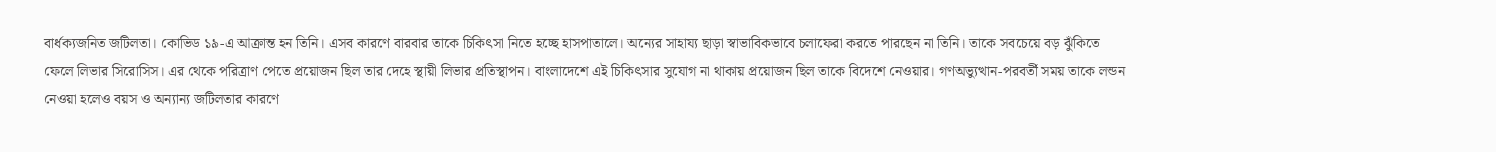বার্ধক্যজনিত জটিলতা। কোভিড ১৯-এ আক্রান্ত হন তিনি। এসব কারণে বারবার তাকে চিকিৎসা নিতে হচ্ছে হাসপাতালে। অন্যের সাহায্য ছাড়া স্বাভাবিকভাবে চলাফেরা করতে পারছেন না তিনি। তাকে সবচেয়ে বড় ঝুঁকিতে ফেলে লিভার সিরোসিস। এর থেকে পরিত্রাণ পেতে প্রয়োজন ছিল তার দেহে স্থায়ী লিভার প্রতিস্থাপন। বাংলাদেশে এই চিকিৎসার সুযোগ না থাকায় প্রয়োজন ছিল তাকে বিদেশে নেওয়ার। গণঅভ্যুত্থান-পরবর্তী সময় তাকে লন্ডন নেওয়া হলেও বয়স ও অন্যান্য জটিলতার কারণে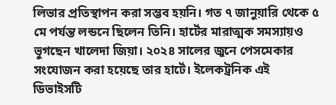লিভার প্রতিস্থাপন করা সম্ভব হয়নি। গত ৭ জানুয়ারি থেকে ৫ মে পর্যন্ত লন্ডনে ছিলেন তিনি। হার্টের মারাত্মক সমস্যায়ও ভুগছেন খালেদা জিয়া। ২০২৪ সালের জুনে পেসমেকার সংযোজন করা হয়েছে তার হার্টে। ইলেকট্রনিক এই ডিভাইসটি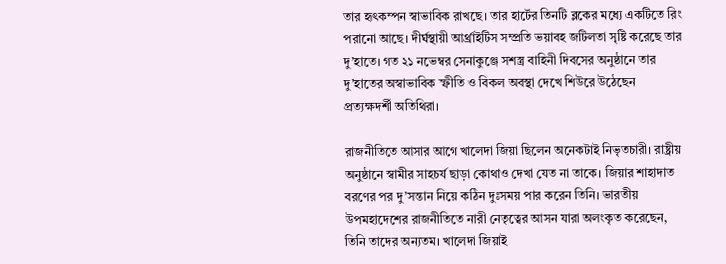তার হৃৎকম্পন স্বাভাবিক রাখছে। তার হার্টের তিনটি ব্লকের মধ্যে একটিতে রিং পরানো আছে। দীর্ঘস্থায়ী আর্থ্রাইটিস সম্প্রতি ভয়াবহ জটিলতা সৃষ্টি করেছে তার দু’হাতে। গত ২১ নভেম্বর সেনাকুঞ্জে সশস্ত্র বাহিনী দিবসের অনুষ্ঠানে তার দু’হাতের অস্বাভাবিক স্ফীতি ও বিকল অবস্থা দেখে শিউরে উঠেছেন প্রত্যক্ষদর্শী অতিথিরা।

রাজনীতিতে আসার আগে খালেদা জিয়া ছিলেন অনেকটাই নিভৃতচারী। রাষ্ট্রীয় অনুষ্ঠানে স্বামীর সাহচর্য ছাড়া কোথাও দেখা যেত না তাকে। জিয়ার শাহাদাত বরণের পর দু’সন্তান নিয়ে কঠিন দুঃসময় পার করেন তিনি। ভারতীয় উপমহাদেশের রাজনীতিতে নারী নেতৃত্বের আসন যারা অলংকৃত করেছেন, তিনি তাদের অন্যতম। খালেদা জিয়াই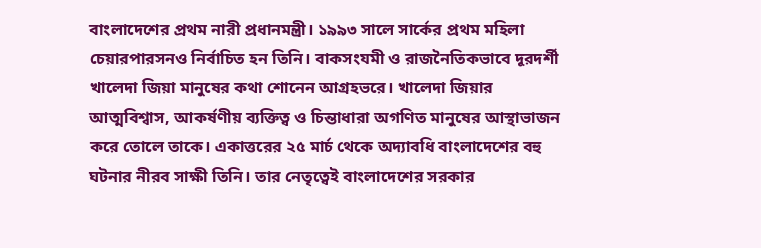বাংলাদেশের প্রথম নারী প্রধানমন্ত্রী। ১৯৯৩ সালে সার্কের প্রথম মহিলা চেয়ারপারসনও নির্বাচিত হন তিনি। বাকসংযমী ও রাজনৈতিকভাবে দূরদর্শী খালেদা জিয়া মানুষের কথা শোনেন আগ্রহভরে। খালেদা জিয়ার আত্মবিশ্বাস, আকর্ষণীয় ব্যক্তিত্ব ও চিন্তাধারা অগণিত মানুষের আস্থাভাজন করে তোলে তাকে। একাত্তরের ২৫ মার্চ থেকে অদ্যাবধি বাংলাদেশের বহু ঘটনার নীরব সাক্ষী তিনি। তার নেতৃত্বেই বাংলাদেশের সরকার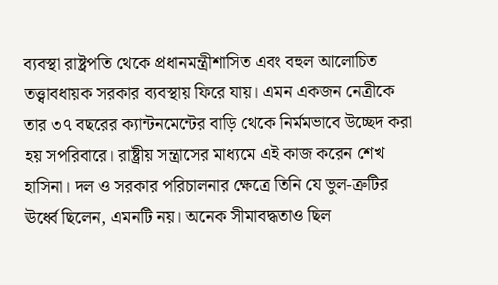ব্যবস্থা রাষ্ট্রপতি থেকে প্রধানমন্ত্রীশাসিত এবং বহুল আলোচিত তত্ত্বাবধায়ক সরকার ব্যবস্থায় ফিরে যায়। এমন একজন নেত্রীকে তার ৩৭ বছরের ক্যান্টনমেন্টের বাড়ি থেকে নির্মমভাবে উচ্ছেদ করা হয় সপরিবারে। রাষ্ট্রীয় সন্ত্রাসের মাধ্যমে এই কাজ করেন শেখ হাসিনা। দল ও সরকার পরিচালনার ক্ষেত্রে তিনি যে ভুল-ত্রুটির ঊর্ধ্বে ছিলেন, এমনটি নয়। অনেক সীমাবদ্ধতাও ছিল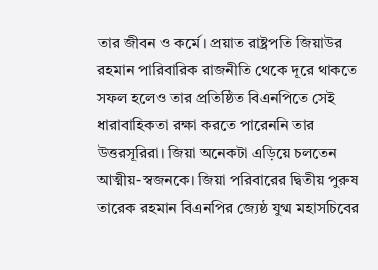তার জীবন ও কর্মে। প্রয়াত রাষ্ট্রপতি জিয়াউর রহমান পারিবারিক রাজনীতি থেকে দূরে থাকতে সফল হলেও তার প্রতিষ্ঠিত বিএনপিতে সেই ধারাবাহিকতা রক্ষা করতে পারেননি তার উত্তরসূরিরা। জিয়া অনেকটা এড়িয়ে চলতেন আত্মীয়-স্বজনকে। জিয়া পরিবারের দ্বিতীয় পুরুষ তারেক রহমান বিএনপির জ্যেষ্ঠ যুগ্ম মহাসচিবের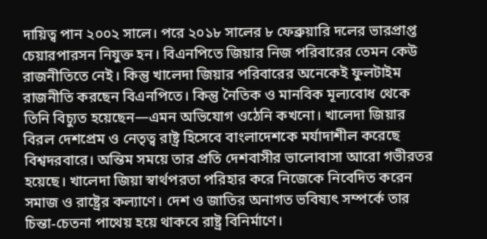দায়িত্ব পান ২০০২ সালে। পরে ২০১৮ সালের ৮ ফেব্রুয়ারি দলের ভারপ্রাপ্ত চেয়ারপারসন নিযুক্ত হন। বিএনপিতে জিয়ার নিজ পরিবারের তেমন কেউ রাজনীতিতে নেই। কিন্তু খালেদা জিয়ার পরিবারের অনেকেই ফুলটাইম রাজনীতি করছেন বিএনপিতে। কিন্তু নৈতিক ও মানবিক মূল্যবোধ থেকে তিনি বিচ্যুত হয়েছেন—এমন অভিযোগ ওঠেনি কখনো। খালেদা জিয়ার বিরল দেশপ্রেম ও নেতৃত্ব রাষ্ট্র হিসেবে বাংলাদেশকে মর্যাদাশীল করেছে বিশ্বদরবারে। অন্তিম সময়ে তার প্রতি দেশবাসীর ভালোবাসা আরো গভীরতর হয়েছে। খালেদা জিয়া স্বার্থপরতা পরিহার করে নিজেকে নিবেদিত করেন সমাজ ও রাষ্ট্রের কল্যাণে। দেশ ও জাতির অনাগত ভবিষ্যৎ সম্পর্কে তার চিন্তা-চেতনা পাথেয় হয়ে থাকবে রাষ্ট্র বিনির্মাণে।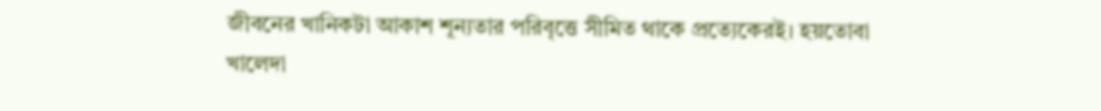জীবনের খানিকটা আকাশ শূন্যতার পরিবৃত্তে সীমিত থাকে প্রত্যেকেরই। হয়তোবা খালেদা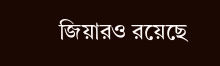জিয়ারও রয়েছে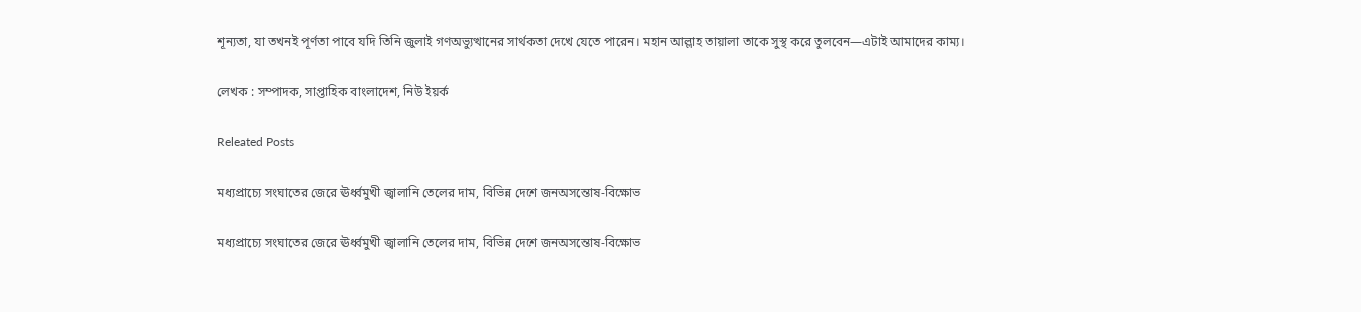শূন্যতা, যা তখনই পূর্ণতা পাবে যদি তিনি জুলাই গণঅভ্যুত্থানের সার্থকতা দেখে যেতে পারেন। মহান আল্লাহ তায়ালা তাকে সুস্থ করে তুলবেন—এটাই আমাদের কাম্য।

লেখক : সম্পাদক, সাপ্তাহিক বাংলাদেশ, নিউ ইয়র্ক

Releated Posts

মধ্যপ্রাচ্যে সংঘাতের জেরে ঊর্ধ্বমুখী জ্বালানি তেলের দাম, বিভিন্ন দেশে জনঅসন্তোষ-বিক্ষোভ

মধ্যপ্রাচ্যে সংঘাতের জেরে ঊর্ধ্বমুখী জ্বালানি তেলের দাম, বিভিন্ন দেশে জনঅসন্তোষ-বিক্ষোভ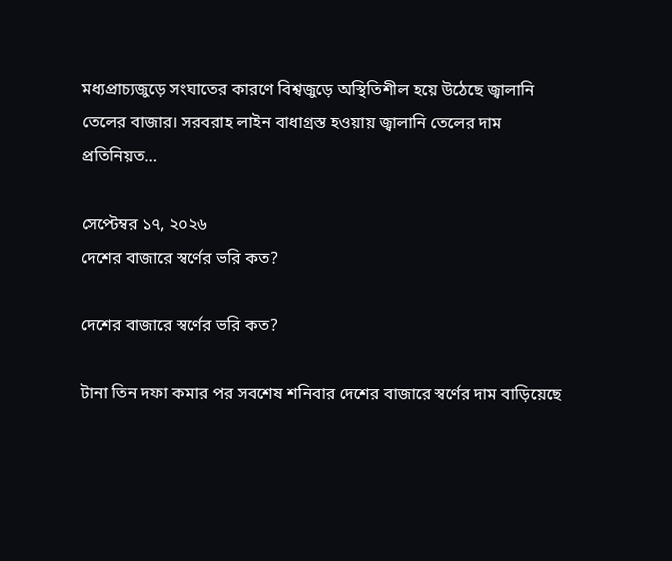মধ্যপ্রাচ্যজুড়ে সংঘাতের কারণে বিশ্বজুড়ে অস্থিতিশীল হয়ে উঠেছে জ্বালানি তেলের বাজার। সরবরাহ লাইন বাধাগ্রস্ত হওয়ায় জ্বালানি তেলের দাম প্রতিনিয়ত…

সেপ্টেম্বর ১৭, ২০২৬
দেশের বাজারে স্বর্ণের ভরি কত?

দেশের বাজারে স্বর্ণের ভরি কত?

টানা তিন দফা কমার পর সবশেষ শনিবার দেশের বাজারে স্বর্ণের দাম বাড়িয়েছে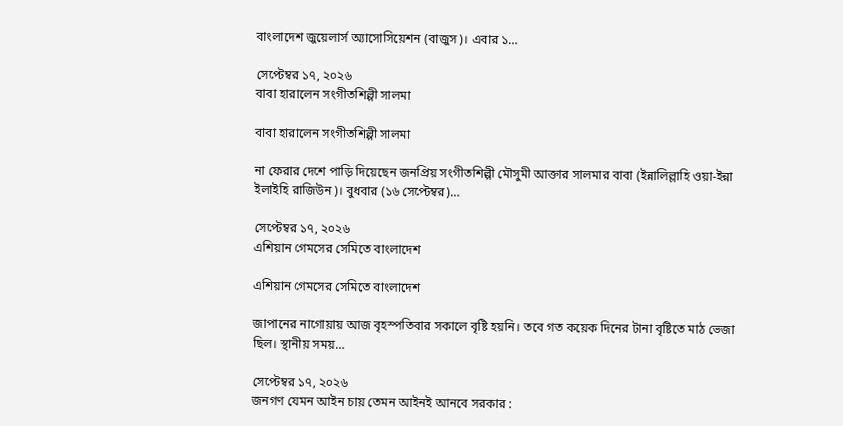বাংলাদেশ জুয়েলার্স অ্যাসোসিয়েশন (বাজুস)। এবার ১…

সেপ্টেম্বর ১৭, ২০২৬
বাবা হারালেন সংগীতশিল্পী সালমা

বাবা হারালেন সংগীতশিল্পী সালমা

না ফেরার দেশে পাড়ি দিয়েছেন জনপ্রিয় সংগীতশিল্পী মৌসুমী আক্তার সালমার বাবা (ইন্নালিল্লাহি ওয়া-ইন্না ইলাইহি রাজিউন)। বুধবার (১৬ সেপ্টেম্বর)…

সেপ্টেম্বর ১৭, ২০২৬
এশিয়ান গেমসের সেমিতে বাংলাদেশ

এশিয়ান গেমসের সেমিতে বাংলাদেশ

জাপানের নাগোয়ায় আজ বৃহস্পতিবার সকালে বৃষ্টি হয়নি। তবে গত কয়েক দিনের টানা বৃষ্টিতে মাঠ ভেজা ছিল। স্থানীয় সময়…

সেপ্টেম্বর ১৭, ২০২৬
জনগণ যেমন আইন চায় তেমন আইনই আনবে সরকার :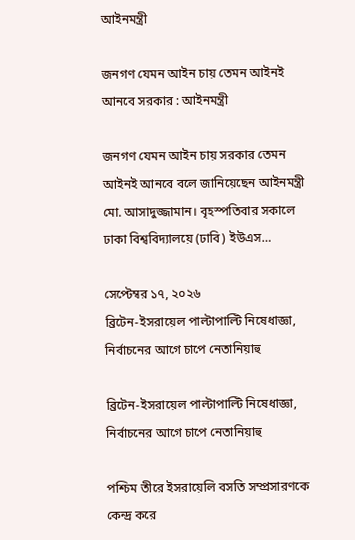আইনমন্ত্রী

জনগণ যেমন আইন চায় তেমন আইনই আনবে সরকার : আইনমন্ত্রী

জনগণ যেমন আইন চায় সরকার তেমন আইনই আনবে বলে জানিয়েছেন আইনমন্ত্রী মো. আসাদুজ্জামান। বৃহস্পতিবার সকালে ঢাকা বিশ্ববিদ্যালয়ে (ঢাবি) ইউএস…

সেপ্টেম্বর ১৭, ২০২৬
ব্রিটেন-ইসরায়েল পাল্টাপাল্টি নিষেধাজ্ঞা, নির্বাচনের আগে চাপে নেতানিয়াহু

ব্রিটেন-ইসরায়েল পাল্টাপাল্টি নিষেধাজ্ঞা, নির্বাচনের আগে চাপে নেতানিয়াহু

পশ্চিম তীরে ইসরায়েলি বসতি সম্প্রসারণকে কেন্দ্র করে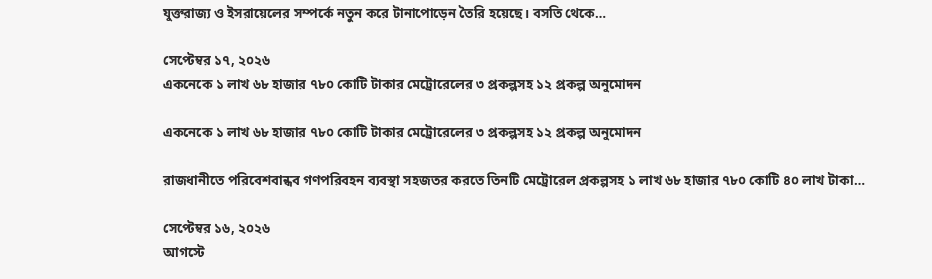যুক্তরাজ্য ও ইসরায়েলের সম্পর্কে নতুন করে টানাপোড়েন তৈরি হয়েছে। বসতি থেকে…

সেপ্টেম্বর ১৭, ২০২৬
একনেকে ১ লাখ ৬৮ হাজার ৭৮০ কোটি টাকার মেট্রোরেলের ৩ প্রকল্পসহ ১২ প্রকল্প অনুমোদন

একনেকে ১ লাখ ৬৮ হাজার ৭৮০ কোটি টাকার মেট্রোরেলের ৩ প্রকল্পসহ ১২ প্রকল্প অনুমোদন

রাজধানীতে পরিবেশবান্ধব গণপরিবহন ব্যবস্থা সহজতর করতে তিনটি মেট্রোরেল প্রকল্পসহ ১ লাখ ৬৮ হাজার ৭৮০ কোটি ৪০ লাখ টাকা…

সেপ্টেম্বর ১৬, ২০২৬
আগস্টে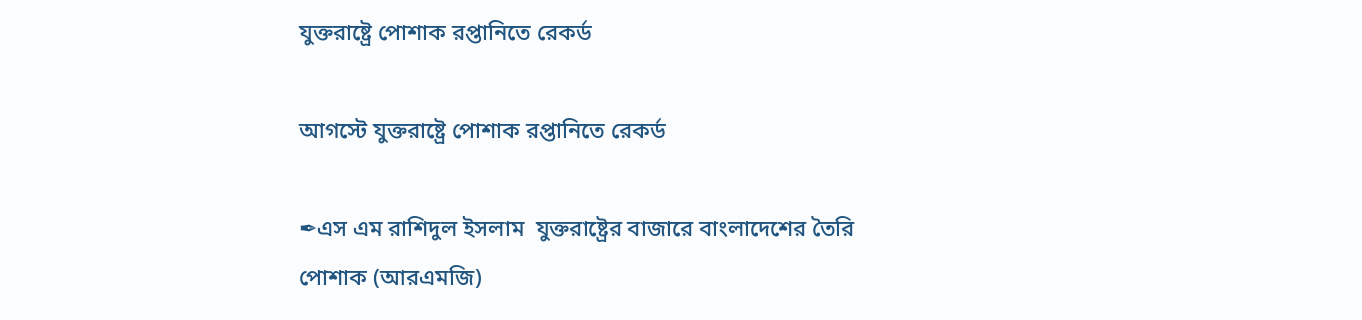যুক্তরাষ্ট্রে পোশাক রপ্তানিতে রেকর্ড

আগস্টে যুক্তরাষ্ট্রে পোশাক রপ্তানিতে রেকর্ড

✒এস এম রাশিদুল ইসলাম  যুক্তরাষ্ট্রের বাজারে বাংলাদেশের তৈরি পোশাক (আরএমজি)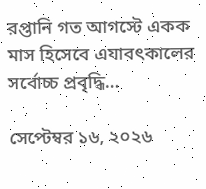রপ্তানি গত আগস্টে একক মাস হিসেবে এযাবৎকালের সর্বোচ্চ প্রবৃদ্ধি…

সেপ্টেম্বর ১৬, ২০২৬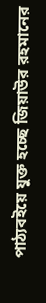পাঠ্যবইয়ে যুক্ত হচ্ছে জিয়াউর রহমানের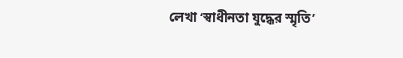লেখা ‘স্বাধীনতা যুদ্ধের স্মৃতি’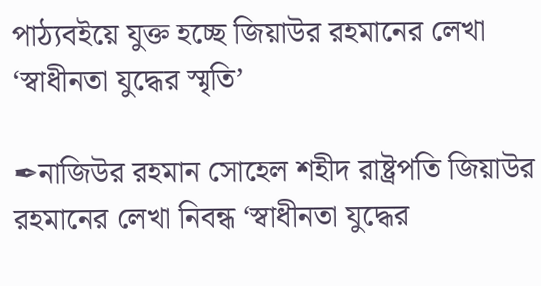পাঠ্যবইয়ে যুক্ত হচ্ছে জিয়াউর রহমানের লেখা ‘স্বাধীনতা যুদ্ধের স্মৃতি’

✒নাজিউর রহমান সোহেল শহীদ রাষ্ট্রপতি জিয়াউর রহমানের লেখা নিবন্ধ ‘স্বাধীনতা যুদ্ধের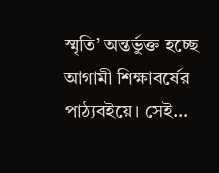স্মৃতি’ অন্তর্ভুক্ত হচ্ছে আগামী শিক্ষাবর্ষের পাঠ্যবইয়ে। সেই…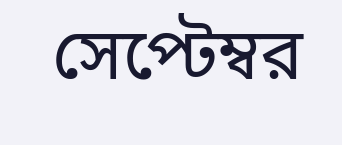সেপ্টেম্বর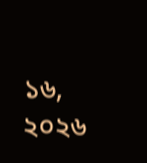১৬, ২০২৬